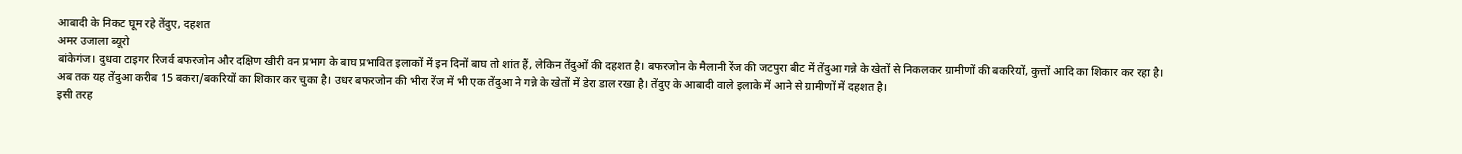आबादी के निकट घूम रहे तेंदुए, दहशत
अमर उजाला ब्यूरो
बांकेगंज। दुधवा टाइगर रिजर्व बफरजोन और दक्षिण खीरी वन प्रभाग के बाघ प्रभावित इलाकों में इन दिनों बाघ तो शांत हैं, लेकिन तेंदुओं की दहशत है। बफरजोन के मैलानी रेंज की जटपुरा बीट में तेंदुआ गन्ने के खेतों से निकलकर ग्रामीणों की बकरियों, कुत्तों आदि का शिकार कर रहा है। अब तक यह तेंदुआ करीब 15 बकरा/बकरियों का शिकार कर चुका है। उधर बफरजोन की भीरा रेंज में भी एक तेंदुआ ने गन्ने के खेतों में डेरा डाल रखा है। तेंदुए के आबादी वाले इलाके में आने से ग्रामीणों में दहशत है।
इसी तरह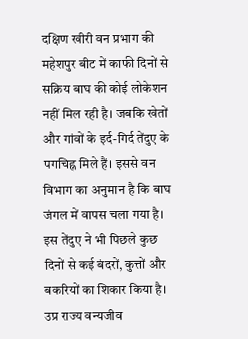दक्षिण खीरी वन प्रभाग की महेशपुर बीट में काफी दिनों से सक्रिय बाघ की कोई लोकेशन नहीं मिल रही है। जबकि खेतों और गांवों के इर्द-गिर्द तेंदुए के पगचिह्न मिले हैं। इससे वन विभाग का अनुमान है कि बाघ जंगल में वापस चला गया है। इस तेंदुए ने भी पिछले कुछ दिनों से कई बंदरों, कुत्तों और बकरियों का शिकार किया है।
उप्र राज्य वन्यजीव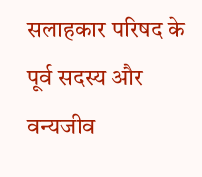सलाहकार परिषद के पूर्व सदस्य और वन्यजीव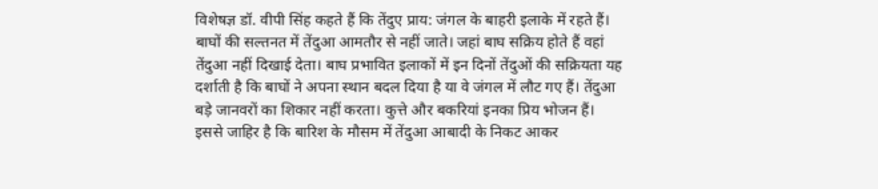विशेषज्ञ डॉ. वीपी सिंह कहते हैं कि तेंदुए प्राय: जंगल के बाहरी इलाके में रहते हैं। बाघों की सल्तनत में तेंदुआ आमतौर से नहीं जाते। जहां बाघ सक्रिय होते हैं वहां तेंदुआ नहीं दिखाई देता। बाघ प्रभावित इलाकों में इन दिनों तेंदुओं की सक्रियता यह दर्शाती है कि बाघों ने अपना स्थान बदल दिया है या वे जंगल में लौट गए हैं। तेंदुआ बड़े जानवरों का शिकार नहीं करता। कुत्ते और बकरियां इनका प्रिय भोजन हैं। इससे जाहिर है कि बारिश के मौसम में तेंदुआ आबादी के निकट आकर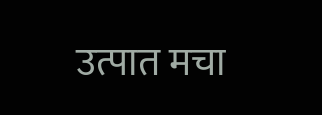उत्पात मचा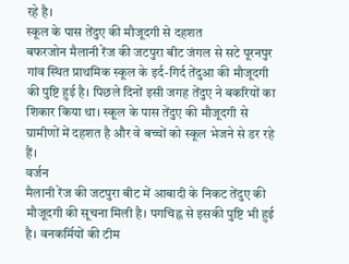रहे है।
स्कूल के पास तेंदुए की मौजूदगी से दहशत
बफरजोन मैलानी रेंज की जटपुरा बीट जंगल से सटे पूरनपुर गांव स्थित प्राथमिक स्कूल के इर्द-गिर्द तेंदुआ की मौजूदगी की पुष्टि हुई है। पिछले दिनों इसी जगह तेंदुए ने बकरियों का शिकार किया था। स्कूल के पास तेंदुए की मौजूदगी से ग्रामीणों में दहशत है और वे बच्चों को स्कूल भेजने से डर रहे हैं।
वर्जन
मैलानी रेंज की जटपुरा बीट में आबादी के निकट तेंदुए की मौजूदगी की सूचना मिली है। पगचिह्न से इसकी पुष्टि भी हुई है। वनकर्मियों की टीम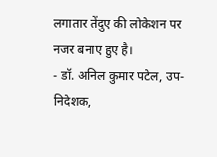लगातार तेंदुए की लोकेशन पर नजर बनाए हुए है।
- डॉ. अनिल कुमार पटेल, उप-निदेशक,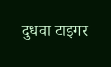दुधवा टाइगर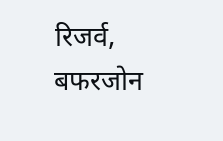रिजर्व, बफरजोन